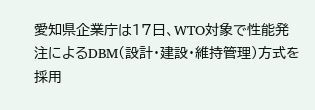愛知県企業庁は17日、WTO対象で性能発注によるDBM(設計・建設・維持管理)方式を採用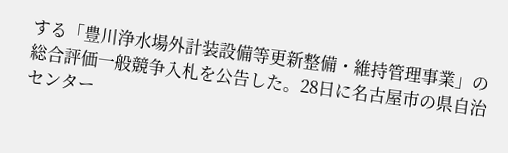する「豊川浄水場外計装設備等更新整備・維持管理事業」の総合評価一般競争入札を公告した。28日に名古屋市の県自治センター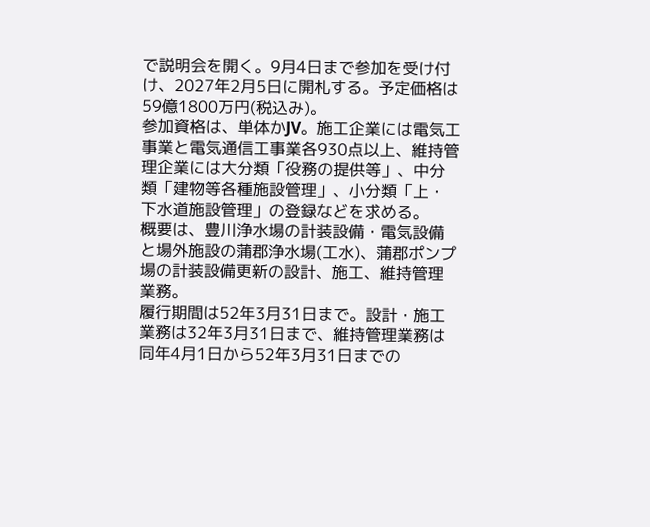で説明会を開く。9月4日まで参加を受け付け、2027年2月5日に開札する。予定価格は59億1800万円(税込み)。
参加資格は、単体かJV。施工企業には電気工事業と電気通信工事業各930点以上、維持管理企業には大分類「役務の提供等」、中分類「建物等各種施設管理」、小分類「上・下水道施設管理」の登録などを求める。
概要は、豊川浄水場の計装設備・電気設備と場外施設の蒲郡浄水場(工水)、蒲郡ポンプ場の計装設備更新の設計、施工、維持管理業務。
履行期間は52年3月31日まで。設計・施工業務は32年3月31日まで、維持管理業務は同年4月1日から52年3月31日までの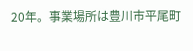20年。事業場所は豊川市平尾町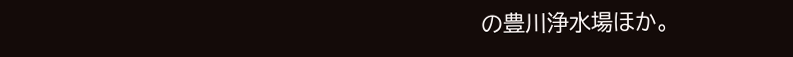の豊川浄水場ほか。